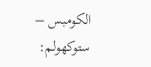الكومبس – ستوكهولم: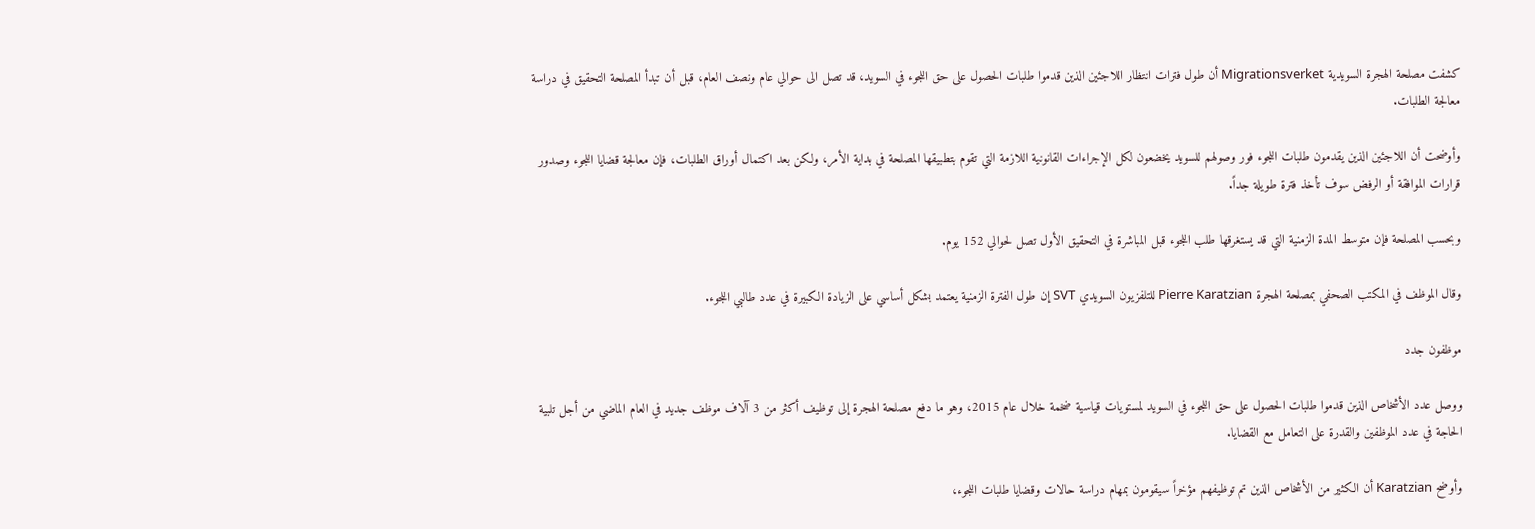كشفت مصلحة الهجرة السويدية Migrationsverket أن طول فترات انتظار اللاجئين الذين قدموا طلبات الحصول على حق اللجوء في السويد، قد تصل الى حوالي عام ونصف العام، قبل أن تبدأ المصلحة التحقيق في دراسة معالجة الطلبات.

وأوضحت أن اللاجئين الذين يقدمون طلبات اللجوء فور وصولهم للسويد يخضعون لكل الإجراءات القانونية اللازمة التي تقوم بتطبيقها المصلحة في بداية الأمر، ولكن بعد اكتمال أوراق الطلبات، فإن معالجة قضايا اللجوء وصدور قرارات الموافقة أو الرفض سوف تأخذ فترة طويلة جداً.

وبحسب المصلحة فإن متوسط المدة الزمنية التي قد يستغرقها طلب اللجوء قبل المباشرة في التحقيق الأول تصل لحوالي 152 يوم.

وقال الموظف في المكتب الصحفي بمصلحة الهجرة Pierre Karatzian للتلفزيون السويدي SVT إن طول الفترة الزمنية يعتمد بشكل أساسي على الزيادة الكبيرة في عدد طالبي اللجوء.

موظفون جدد

ووصل عدد الأشخاص الذين قدموا طلبات الحصول على حق اللجوء في السويد لمستويات قياسية ضخمة خلال عام 2015، وهو ما دفع مصلحة الهجرة إلى توظيف أكثر من 3 آلاف موظف جديد في العام الماضي من أجل تلبية الحاجة في عدد الموظفين والقدرة على التعامل مع القضايا.

وأوضح Karatzian أن الكثير من الأشخاص الذين تم توظيفهم مؤخراً سيقومون بمهام دراسة حالات وقضايا طلبات اللجوء،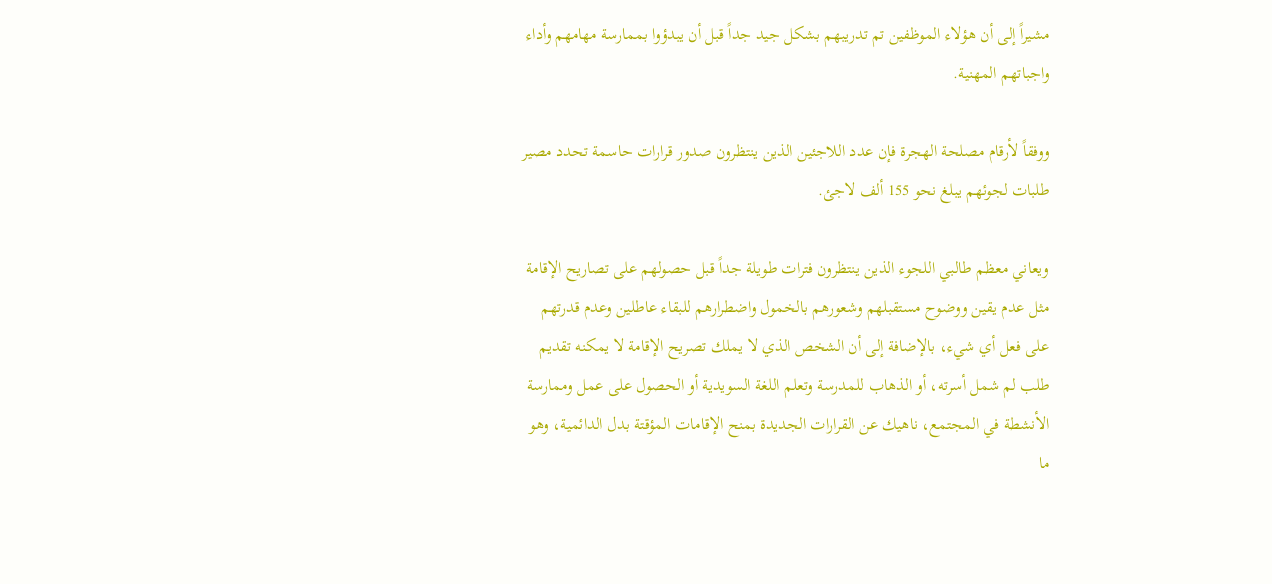مشيراً إلى أن هؤلاء الموظفين تم تدريبهم بشكل جيد جداً قبل أن يبدؤوا بممارسة مهامهم وأداء واجباتهم المهنية.

ووفقاً لأرقام مصلحة الهجرة فإن عدد اللاجئين الذين ينتظرون صدور قرارات حاسمة تحدد مصير طلبات لجوئهم يبلغ نحو 155 ألف لاجئ.

ويعاني معظم طالبي اللجوء الذين ينتظرون فترات طويلة جداً قبل حصولهم على تصاريح الإقامة مثل عدم يقين ووضوح مستقبلهم وشعورهم بالخمول واضطرارهم للبقاء عاطلين وعدم قدرتهم على فعل أي شيء، بالإضافة إلى أن الشخص الذي لا يملك تصريح الإقامة لا يمكنه تقديم طلب لم شمل أسرته، أو الذهاب للمدرسة وتعلم اللغة السويدية أو الحصول على عمل وممارسة الأنشطة في المجتمع، ناهيك عن القرارات الجديدة بمنح الإقامات المؤقتة بدل الدائمية، وهو ما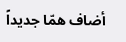أضاف همّا جديداً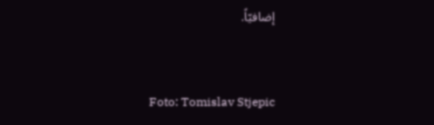إضافيّاً.


Foto: Tomislav Stjepic